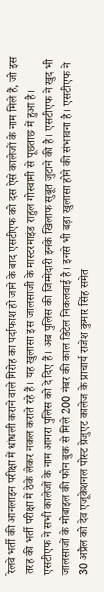रेलवे भर्ती की आनलाइन परीक्षा में धांधली कराने वाले गिरोह का पर्दाफाश हो जाने के बाद एसटीएफ को दस ऐसे कालेजों के नाम मिले हैं, जो इस तरह की भर्ती परीक्षा में ठेके लेकर नकल कराते रहे हैं। यह खुलासा इस जालसाजी के मास्टरमाइंड राहुल गोस्वामी से पूछताछ में हुआ है। एसटीएफ ने सभी कालेजों के नाम आगरा पुलिस को दे दिए हैं। अब पुलिस की जिम्मेदारी इनके खिलाफ सुबूत जुटाने की है। एसटीएफ ने खुद भी जालसाजों के मोबाइल की फोन बुक से मिले 200 नंबर की काल डिटेल निकलवाई है। इनसे भी बड़ा खुलासा होने की संभावना है। एसटीएफ ने 30 अप्रैल को देव एजूकेशनल पोस्ट ग्रेजुएट कालेज के प्राचार्य राजेश कुमार सिंह समेत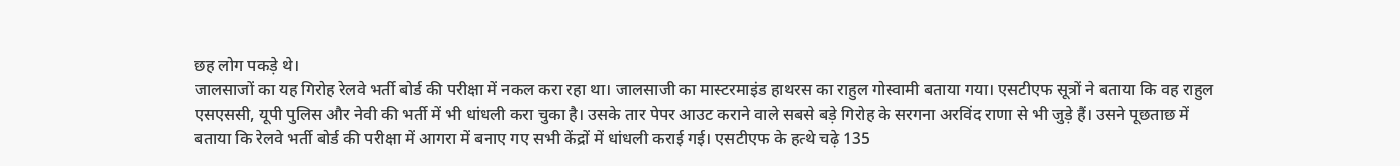छह लोग पकड़े थे।
जालसाजों का यह गिरोह रेलवे भर्ती बोर्ड की परीक्षा में नकल करा रहा था। जालसाजी का मास्टरमाइंड हाथरस का राहुल गोस्वामी बताया गया। एसटीएफ सूत्रों ने बताया कि वह राहुल एसएससी, यूपी पुलिस और नेवी की भर्ती में भी धांधली करा चुका है। उसके तार पेपर आउट कराने वाले सबसे बड़े गिरोह के सरगना अरविंद राणा से भी जुड़े हैं। उसने पूछताछ में बताया कि रेलवे भर्ती बोर्ड की परीक्षा में आगरा में बनाए गए सभी केंद्रों में धांधली कराई गई। एसटीएफ के हत्थे चढ़े 135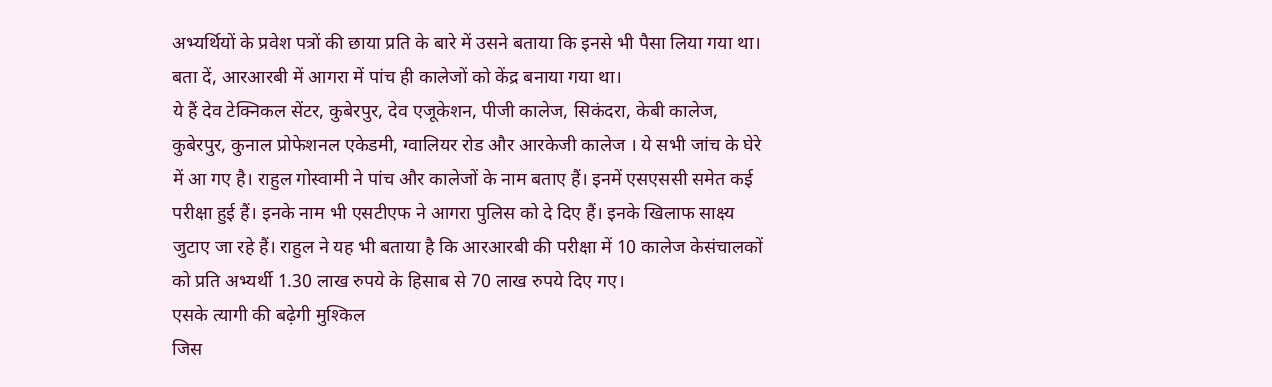अभ्यर्थियों के प्रवेश पत्रों की छाया प्रति के बारे में उसने बताया कि इनसे भी पैसा लिया गया था। बता दें, आरआरबी में आगरा में पांच ही कालेजों को केंद्र बनाया गया था।
ये हैं देव टेक्निकल सेंटर, कुबेरपुर, देव एजूकेशन, पीजी कालेज, सिकंदरा, केबी कालेज, कुबेरपुर, कुनाल प्रोफेशनल एकेडमी, ग्वालियर रोड और आरकेजी कालेज । ये सभी जांच के घेरे में आ गए है। राहुल गोस्वामी ने पांच और कालेजों के नाम बताए हैं। इनमें एसएससी समेत कई परीक्षा हुई हैं। इनके नाम भी एसटीएफ ने आगरा पुलिस को दे दिए हैं। इनके खिलाफ साक्ष्य जुटाए जा रहे हैं। राहुल ने यह भी बताया है कि आरआरबी की परीक्षा में 10 कालेज केसंचालकों को प्रति अभ्यर्थी 1.30 लाख रुपये के हिसाब से 70 लाख रुपये दिए गए।
एसके त्यागी की बढ़ेगी मुश्किल
जिस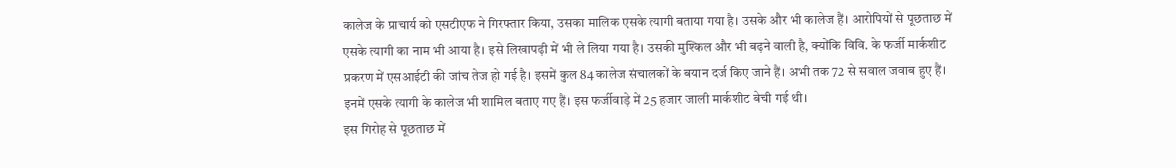कालेज के प्राचार्य को एसटीएफ ने गिरफ्तार किया, उसका मालिक एसके त्यागी बताया गया है। उसके और भी कालेज हैं। आरोपियों से पूछताछ में एसके त्यागी का नाम भी आया है। इसे लिखापढ़ी में भी ले लिया गया है। उसकी मुश्किल और भी बढ़ने वाली है, क्योंकि विवि. के फर्जी मार्कशीट प्रकरण में एसआईटी की जांच तेज हो गई है। इसमें कुल 84 कालेज संचालकों के बयान दर्ज किए जाने हैं। अभी तक 72 से सवाल जवाब हुए हैं। इनमें एसके त्यागी के कालेज भी शामिल बताए गए हैं। इस फर्जीवाड़े में 25 हजार जाली मार्कशीट बेची गई थी।
इस गिरोह से पूछताछ में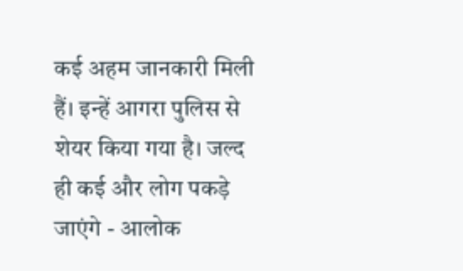कई अहम जानकारी मिली हैं। इन्हें आगरा पुलिस से शेयर किया गया है। जल्द ही कई और लोग पकड़े जाएंगे - आलोक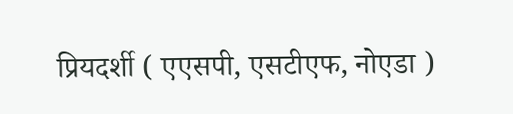प्रियदर्शी ( एएसपी, एसटीएफ, नोएडा )